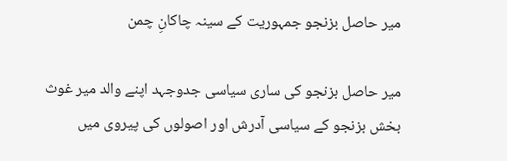میر حاصل بزنجو جمہوریت کے سینہ چاکانِ چمن

میر حاصل بزنجو کی ساری سیاسی جدوجہد اپنے والد میر غوث بخش بزنجو کے سیاسی آدرش اور اصولوں کی پیروی میں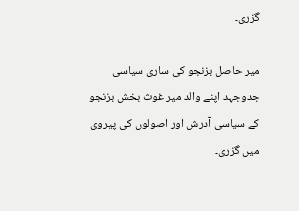گزری۔

میر حاصل بزنجو کی ساری سیاسی جدوجہد اپنے والد میر غوث بخش بزنجو کے سیاسی آدرش اور اصولوں کی پیروی میں گزری۔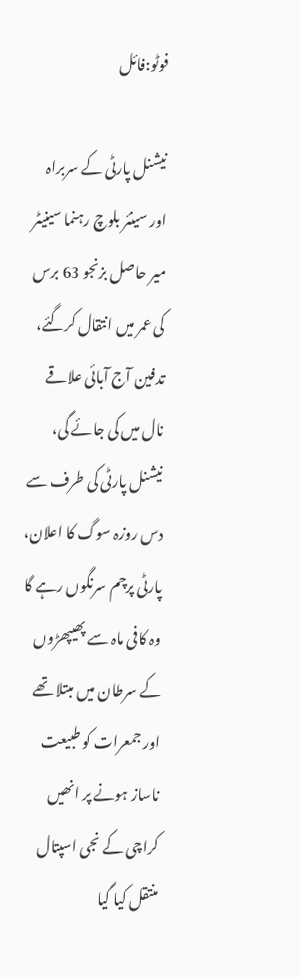فوٹو:فائل

نیشنل پارٹی کے سربراہ اور سینئر بلوچ رہنما سینیٹر میر حاصل بزنجو 63 برس کی عمر میں انتقال کرگئے، تدفین آج آبائی علاقے نال میں کی جائے گی، نیشنل پارٹی کی طرف سے دس روزہ سوگ کا اعلان، پارٹی پرچم سرنگوں رہے گا وہ کافی ماہ سے پھیپھڑوں کے سرطان میں مبتلا تھے اور جمعرات کو طبیعت ناساز ہونے پر انھیں کراچی کے نجی اسپتال منتقل کیا گیا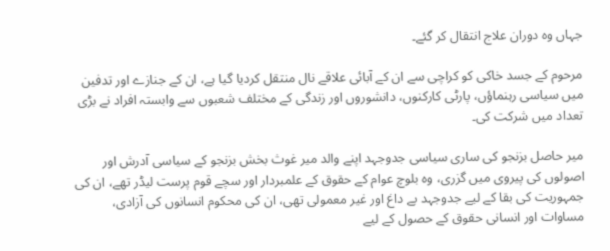جہاں وہ دوران علاج انتقال کر گئے۔

مرحوم کے جسد خاکی کو کراچی سے ان کے آبائی علاقے نال منتقل کردیا گیا ہے، ان کے جنازے اور تدفین میں سیاسی رہنماؤں، پارٹی کارکنوں، دانشوروں اور زندگی کے مختلف شعبوں سے وابستہ افراد نے بڑی تعداد میں شرکت کی۔

میر حاصل بزنجو کی ساری سیاسی جدوجہد اپنے والد میر غوث بخش بزنجو کے سیاسی آدرش اور اصولوں کی پیروی میں گزری، وہ بلوچ عوام کے حقوق کے علمبردار اور سچے قوم پرست لیڈر تھے، ان کی جمہوریت کی بقا کے لیے جدوجہد بے داغ اور غیر معمولی تھی، ان کی محکوم انسانوں کی آزادی، مساوات اور انسانی حقوق کے حصول کے لیے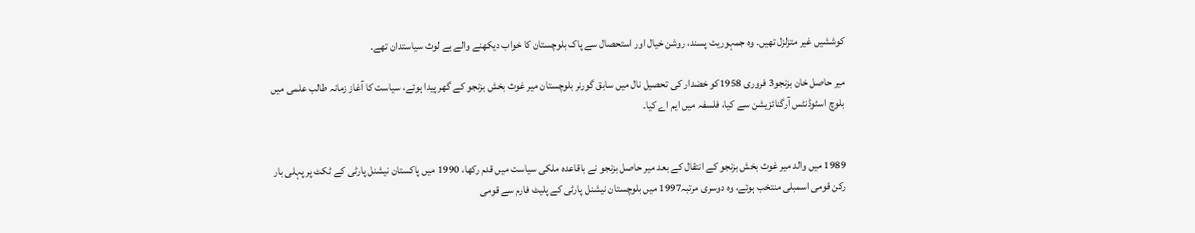کوششیں غیر متزلزل تھیں۔ وہ جمہوریت پسند، روشن خیال اور استحصال سے پاک بلوچستان کا خواب دیکھنے والے بے لوث سیاستدان تھے۔

میر حاصل خان بزنجو3 فروری 1958کو خضدار کی تحصیل نال میں سابق گورنر بلوچستان میر غوث بخش بزنجو کے گھر پیدا ہوئے، سیاست کا آغاز زمانہ طالب علمی میں بلوچ اسٹوڈنٹس آرگنائزیشن سے کیا، فلسفہ میں ایم اے کیا۔


1989 میں والد میر غوث بخش بزنجو کے انتقال کے بعد میر حاصل بزنجو نے باقاعدہ ملکی سیاست میں قدم رکھا، 1990 میں پاکستان نیشنل پارٹی کے ٹکٹ پر پہلی بار رکن قومی اسمبلی منتخب ہوئے، وہ دوسری مرتبہ1997 میں بلوچستان نیشنل پارٹی کے پلیٹ فارم سے قومی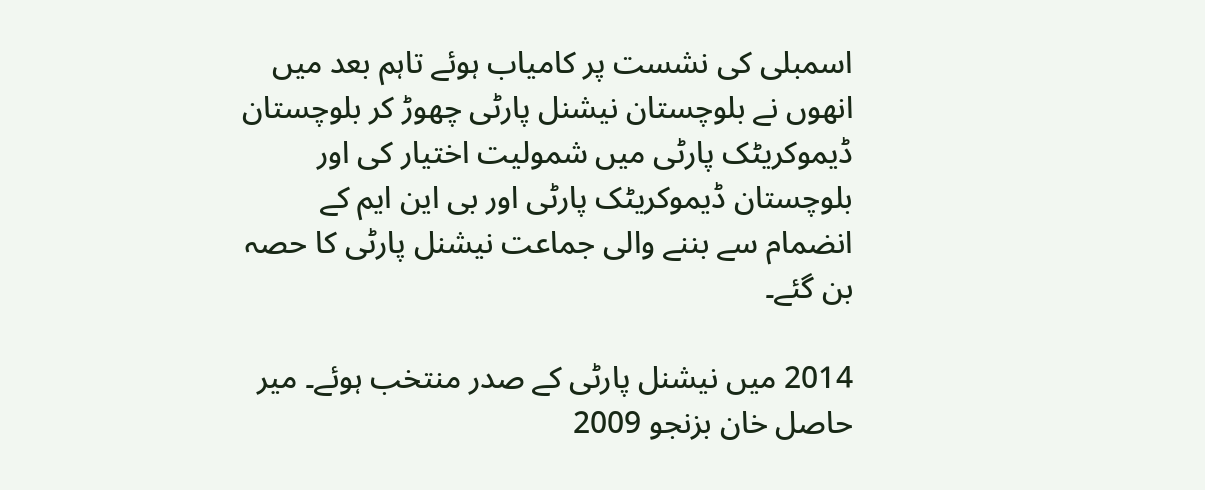اسمبلی کی نشست پر کامیاب ہوئے تاہم بعد میں انھوں نے بلوچستان نیشنل پارٹی چھوڑ کر بلوچستان ڈیموکریٹک پارٹی میں شمولیت اختیار کی اور بلوچستان ڈیموکریٹک پارٹی اور بی این ایم کے انضمام سے بننے والی جماعت نیشنل پارٹی کا حصہ بن گئے۔

2014 میں نیشنل پارٹی کے صدر منتخب ہوئے۔ میر حاصل خان بزنجو 2009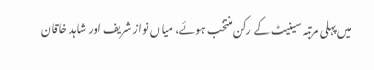میں پہلی مرتبہ سینیٹ کے رکن منتخب ہوئے، میاں نواز شریف اور شاہد خاقان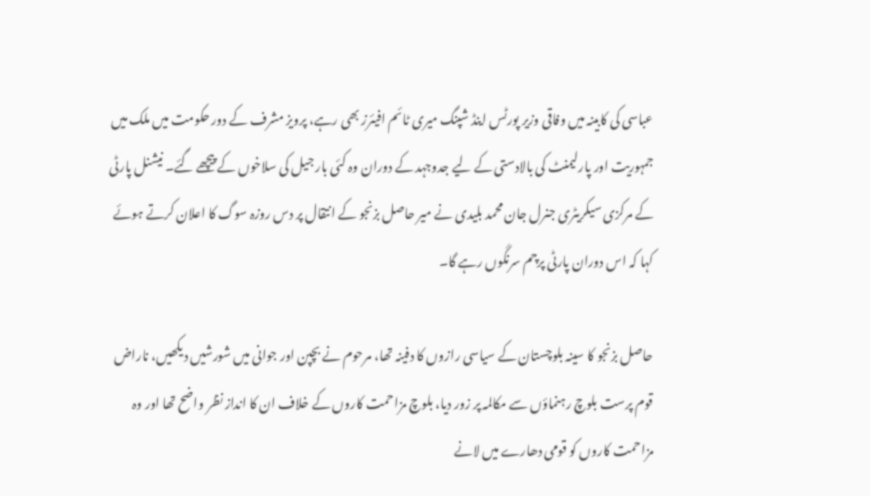عباسی کی کابینہ میں وفاقی وزیر پورٹس اینڈ شپنگ میری ٹائم افیئرز بھی رہے، پرویز مشرف کے دور حکومت میں ملک میں جمہوریت اور پارلیمنٹ کی بالادستی کے لیے جدوجہد کے دوران وہ کئی بار جیل کی سلاخوں کے پیچھے گئے۔ نیشنل پارٹی کے مرکزی سیکریٹری جنرل جان محمد بلیدی نے میر حاصل بزنجو کے انتقال پر دس روزہ سوگ کا اعلان کرتے ہوئے کہا کہ اس دوران پارٹی پرچم سرنگوں رہے گا۔

حاصل بزنجو کا سینہ بلوچستان کے سیاسی رازوں کا دفینہ تھا، مرحوم نے بچپن اور جوانی میں شورشیں دیکھیں، ناراض قوم پرست بلوچ رہنماؤں سے مکالمہ پر زور دیا، بلوچ مزاحمت کاروں کے خلاف ان کا انداز نظر واضح تھا اور وہ مزاحمت کاروں کو قومی دھارے میں لانے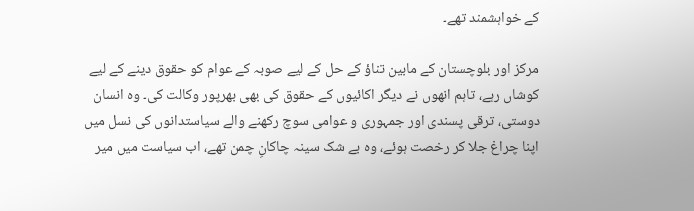کے خواہشمند تھے۔

مرکز اور بلوچستان کے مابین تناؤ کے حل کے لیے صوبہ کے عوام کو حقوق دینے کے لیے کوشاں رہے، تاہم انھوں نے دیگر اکائیوں کے حقوق کی بھی بھرپور وکالت کی۔ وہ انسان دوستی، ترقی پسندی اور جمہوری و عوامی سوچ رکھنے والے سیاستدانوں کی نسل میں اپنا چراغ جلا کر رخصت ہوئے، وہ بے شک سینہ چاکانِ چمن تھے، اب سیاست میں میر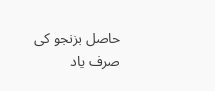حاصل بزنجو کی صرف یاد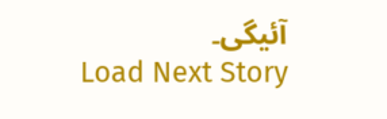آئیگی۔
Load Next Story